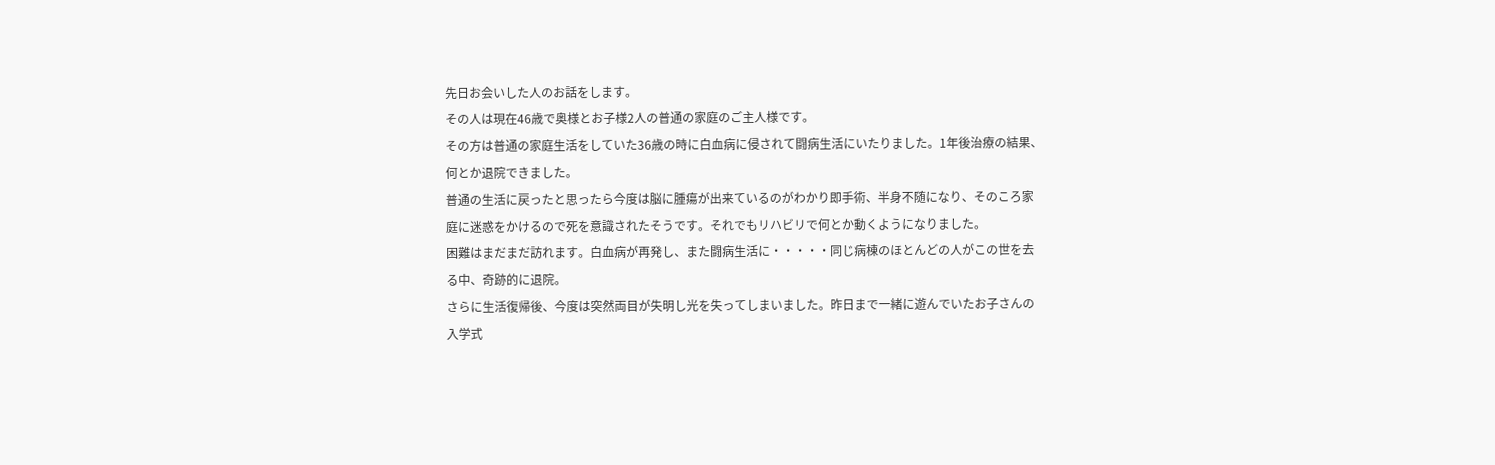先日お会いした人のお話をします。
その人は現在46歳で奥様とお子様2人の普通の家庭のご主人様です。
その方は普通の家庭生活をしていた36歳の時に白血病に侵されて闘病生活にいたりました。1年後治療の結果、何とか退院できました。
普通の生活に戻ったと思ったら今度は脳に腫瘍が出来ているのがわかり即手術、半身不随になり、そのころ家庭に迷惑をかけるので死を意識されたそうです。それでもリハビリで何とか動くようになりました。
困難はまだまだ訪れます。白血病が再発し、また闘病生活に・・・・・同じ病棟のほとんどの人がこの世を去る中、奇跡的に退院。
さらに生活復帰後、今度は突然両目が失明し光を失ってしまいました。昨日まで一緒に遊んでいたお子さんの入学式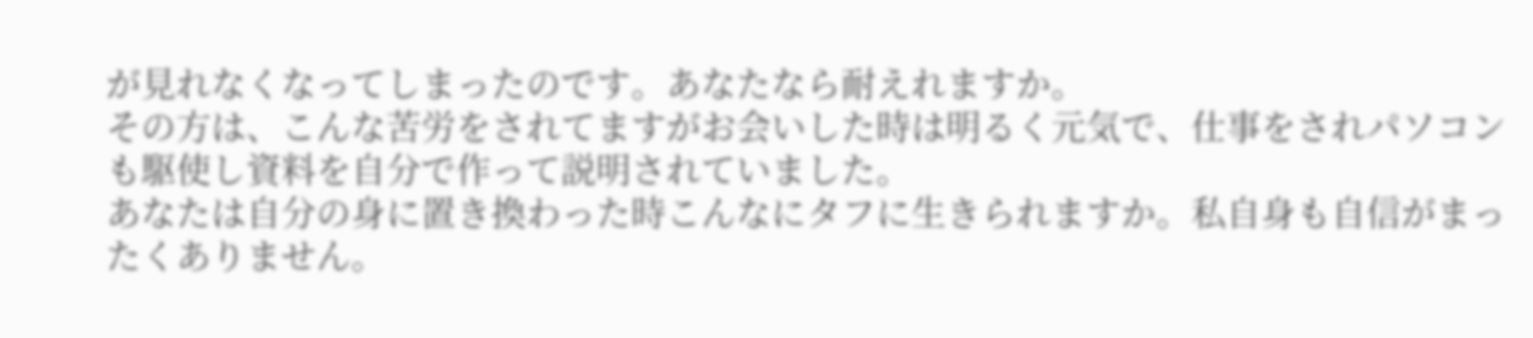が見れなくなってしまったのです。あなたなら耐えれますか。
その方は、こんな苦労をされてますがお会いした時は明るく元気で、仕事をされパソコンも駆使し資料を自分で作って説明されていました。
あなたは自分の身に置き換わった時こんなにタフに生きられますか。私自身も自信がまったくありません。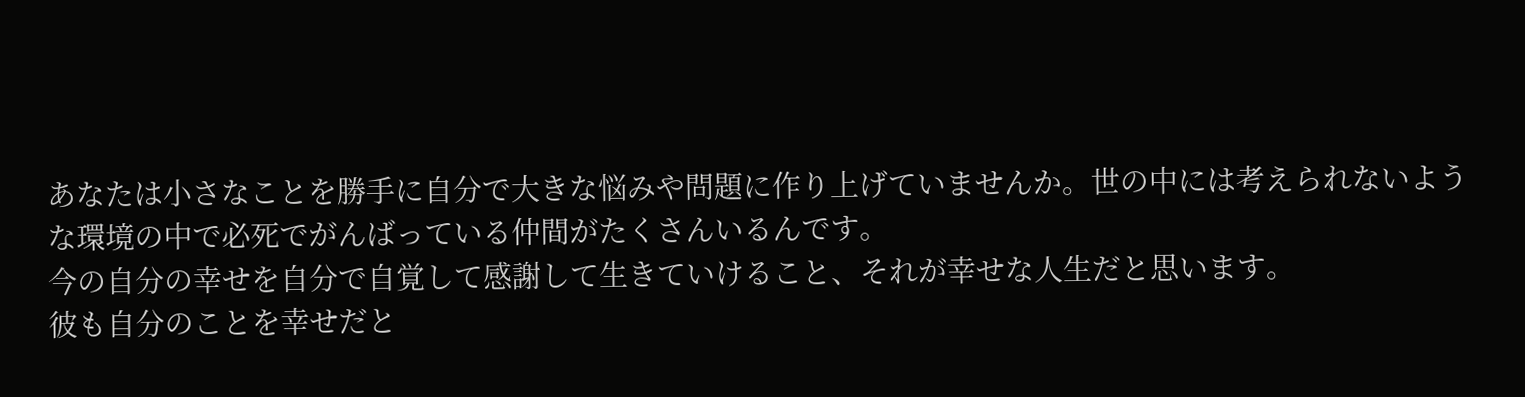あなたは小さなことを勝手に自分で大きな悩みや問題に作り上げていませんか。世の中には考えられないような環境の中で必死でがんばっている仲間がたくさんいるんです。
今の自分の幸せを自分で自覚して感謝して生きていけること、それが幸せな人生だと思います。
彼も自分のことを幸せだと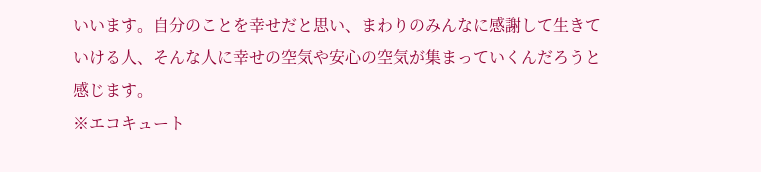いいます。自分のことを幸せだと思い、まわりのみんなに感謝して生きていける人、そんな人に幸せの空気や安心の空気が集まっていくんだろうと感じます。
※エコキュート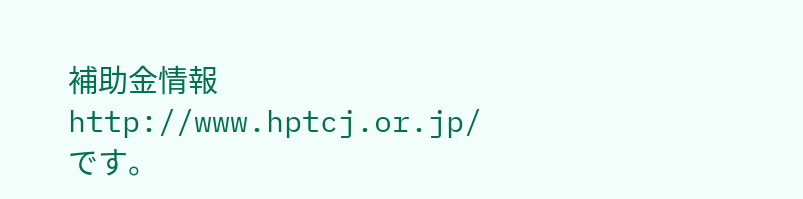補助金情報 http://www.hptcj.or.jp/ です。